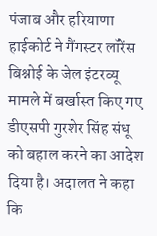पंजाब और हरियाणा हाईकोर्ट ने गैंगस्टर लॉरेंस बिश्नोई के जेल इंटरव्यू मामले में बर्खास्त किए गए डीएसपी गुरशेर सिंह संधू को बहाल करने का आदेश दिया है। अदालत ने कहा कि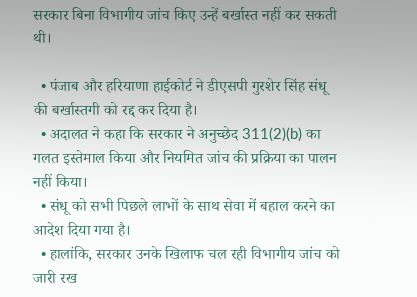सरकार बिना विभागीय जांच किए उन्हें बर्खास्त नहीं कर सकती थी।

  • पंजाब और हरियाणा हाईकोर्ट ने डीएसपी गुरशेर सिंह संधू की बर्खास्तगी को रद्द कर दिया है।
  • अदालत ने कहा कि सरकार ने अनुच्छेद 311(2)(b) का गलत इस्तेमाल किया और नियमित जांच की प्रक्रिया का पालन नहीं किया।
  • संधू को सभी पिछले लाभों के साथ सेवा में बहाल करने का आदेश दिया गया है।
  • हालांकि, सरकार उनके खिलाफ चल रही विभागीय जांच को जारी रख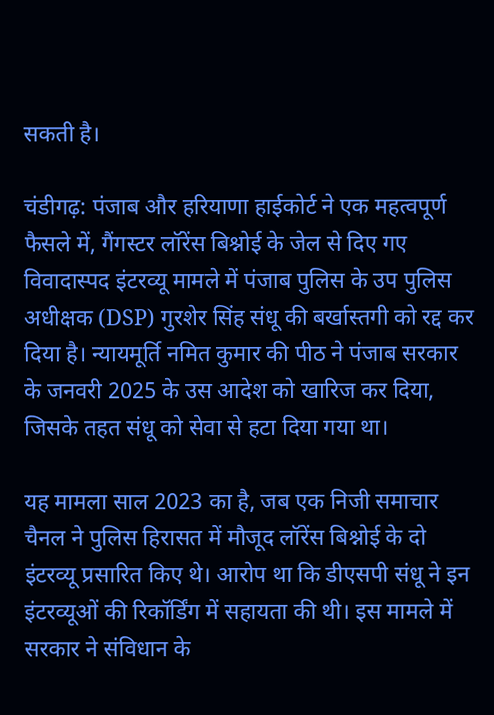सकती है।

चंडीगढ़: पंजाब और हरियाणा हाईकोर्ट ने एक महत्वपूर्ण फैसले में, गैंगस्टर लॉरेंस बिश्नोई के जेल से दिए गए विवादास्पद इंटरव्यू मामले में पंजाब पुलिस के उप पुलिस अधीक्षक (DSP) गुरशेर सिंह संधू की बर्खास्तगी को रद्द कर दिया है। न्यायमूर्ति नमित कुमार की पीठ ने पंजाब सरकार के जनवरी 2025 के उस आदेश को खारिज कर दिया, जिसके तहत संधू को सेवा से हटा दिया गया था।

यह मामला साल 2023 का है, जब एक निजी समाचार चैनल ने पुलिस हिरासत में मौजूद लॉरेंस बिश्नोई के दो इंटरव्यू प्रसारित किए थे। आरोप था कि डीएसपी संधू ने इन इंटरव्यूओं की रिकॉर्डिंग में सहायता की थी। इस मामले में सरकार ने संविधान के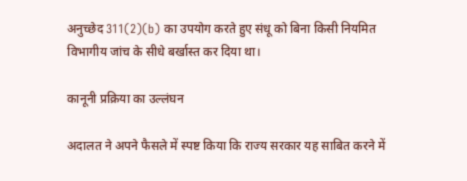अनुच्छेद 311(2)(b) का उपयोग करते हुए संधू को बिना किसी नियमित विभागीय जांच के सीधे बर्खास्त कर दिया था।

कानूनी प्रक्रिया का उल्लंघन

अदालत ने अपने फैसले में स्पष्ट किया कि राज्य सरकार यह साबित करने में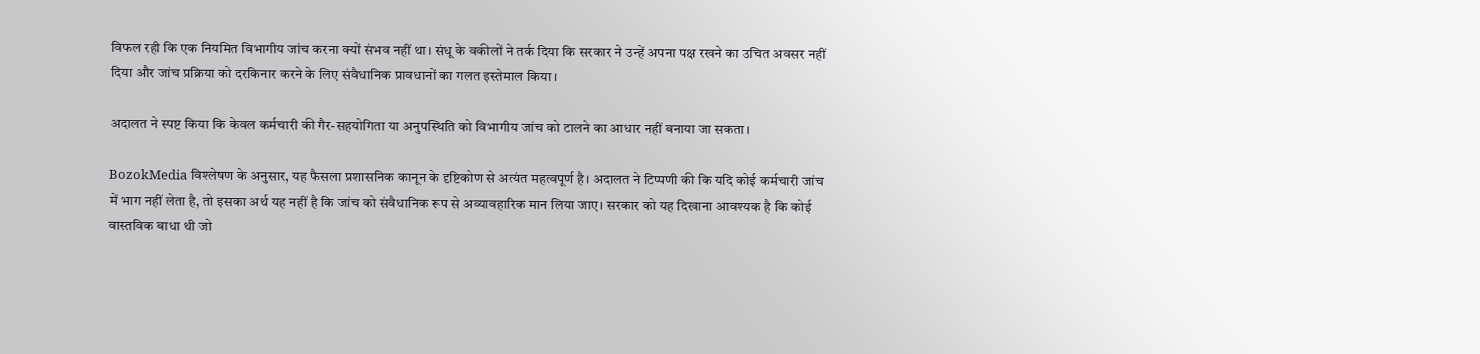विफल रही कि एक नियमित विभागीय जांच करना क्यों संभव नहीं था। संधू के वकीलों ने तर्क दिया कि सरकार ने उन्हें अपना पक्ष रखने का उचित अवसर नहीं दिया और जांच प्रक्रिया को दरकिनार करने के लिए संवैधानिक प्रावधानों का गलत इस्तेमाल किया।

अदालत ने स्पष्ट किया कि केवल कर्मचारी की गैर-सहयोगिता या अनुपस्थिति को विभागीय जांच को टालने का आधार नहीं बनाया जा सकता।

BozokMedia विश्लेषण के अनुसार, यह फैसला प्रशासनिक कानून के दृष्टिकोण से अत्यंत महत्वपूर्ण है। अदालत ने टिप्पणी की कि यदि कोई कर्मचारी जांच में भाग नहीं लेता है, तो इसका अर्थ यह नहीं है कि जांच को संवैधानिक रूप से अव्यावहारिक मान लिया जाए। सरकार को यह दिखाना आवश्यक है कि कोई वास्तविक बाधा थी जो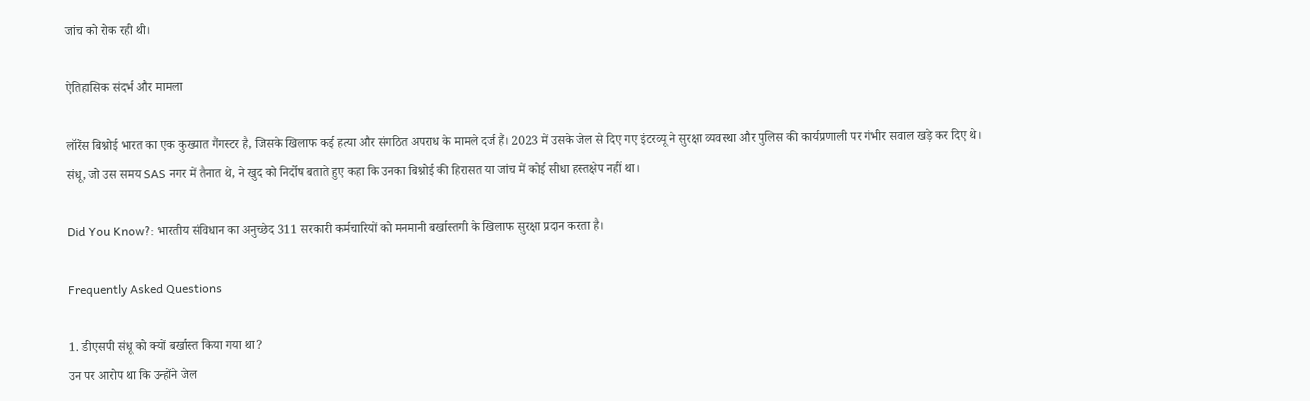जांच को रोक रही थी।

ऐतिहासिक संदर्भ और मामला

लॉरेंस बिश्नोई भारत का एक कुख्यात गैंगस्टर है, जिसके खिलाफ कई हत्या और संगठित अपराध के मामले दर्ज हैं। 2023 में उसके जेल से दिए गए इंटरव्यू ने सुरक्षा व्यवस्था और पुलिस की कार्यप्रणाली पर गंभीर सवाल खड़े कर दिए थे। संधू, जो उस समय SAS नगर में तैनात थे, ने खुद को निर्दोष बताते हुए कहा कि उनका बिश्नोई की हिरासत या जांच में कोई सीधा हस्तक्षेप नहीं था।

Did You Know?: भारतीय संविधान का अनुच्छेद 311 सरकारी कर्मचारियों को मनमानी बर्खास्तगी के खिलाफ सुरक्षा प्रदान करता है।

Frequently Asked Questions

1. डीएसपी संधू को क्यों बर्खास्त किया गया था?
उन पर आरोप था कि उन्होंने जेल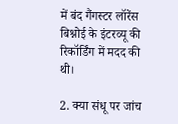में बंद गैंगस्टर लॉरेंस बिश्नोई के इंटरव्यू की रिकॉर्डिंग में मदद की थी।

2. क्या संधू पर जांच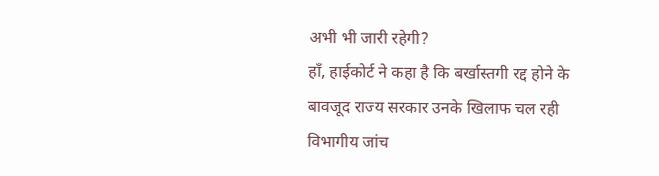अभी भी जारी रहेगी?
हाँ, हाईकोर्ट ने कहा है कि बर्खास्तगी रद्द होने के बावजूद राज्य सरकार उनके खिलाफ चल रही विभागीय जांच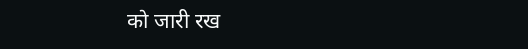को जारी रख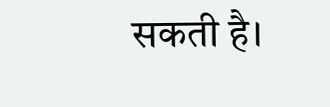सकती है।